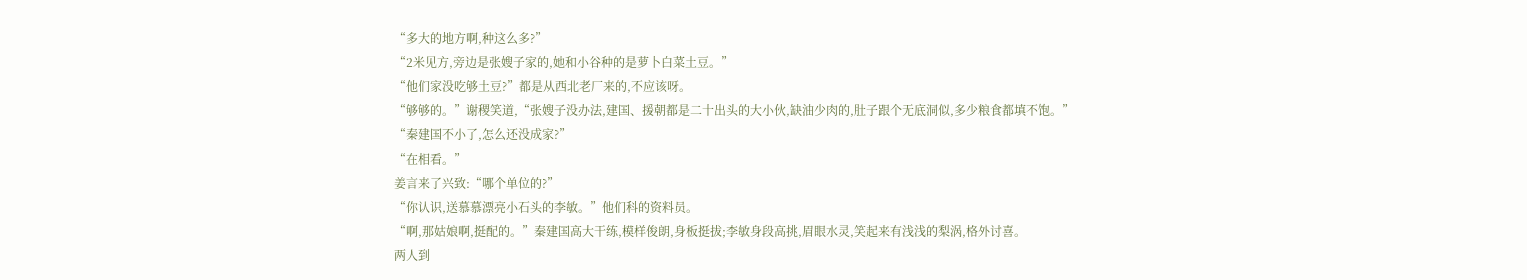“多大的地方啊,种这么多?”
“2米见方,旁边是张嫂子家的,她和小谷种的是萝卜白菜土豆。”
“他们家没吃够土豆?”都是从西北老厂来的,不应该呀。
“够够的。”谢稷笑道,“张嫂子没办法,建国、援朝都是二十出头的大小伙,缺油少肉的,肚子跟个无底洞似,多少粮食都填不饱。”
“秦建国不小了,怎么还没成家?”
“在相看。”
姜言来了兴致:“哪个单位的?”
“你认识,送慕慕漂亮小石头的李敏。”他们科的资料员。
“啊,那姑娘啊,挺配的。”秦建国高大干练,模样俊朗,身板挺拔;李敏身段高挑,眉眼水灵,笑起来有浅浅的梨涡,格外讨喜。
两人到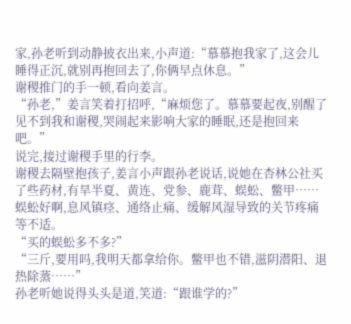家,孙老听到动静披衣出来,小声道:“慕慕抱我家了,这会儿睡得正沉,就别再抱回去了,你俩早点休息。”
谢稷推门的手一顿,看向姜言。
“孙老,”姜言笑着打招呼,“麻烦您了。慕慕要起夜,别醒了见不到我和谢稷,哭闹起来影响大家的睡眠,还是抱回来吧。”
说完,接过谢稷手里的行李。
谢稷去隔壁抱孩子,姜言小声跟孙老说话,说她在杏林公社买了些药材,有旱半夏、黄连、党参、鹿茸、蜈蚣、鳖甲……
蜈蚣好啊,息风镇痉、通络止痛、缓解风湿导致的关节疼痛等不适。
“买的蜈蚣多不多?”
“三斤,要用吗,我明天都拿给你。鳖甲也不错,滋阴潜阳、退热除蒸……”
孙老听她说得头头是道,笑道:“跟谁学的?”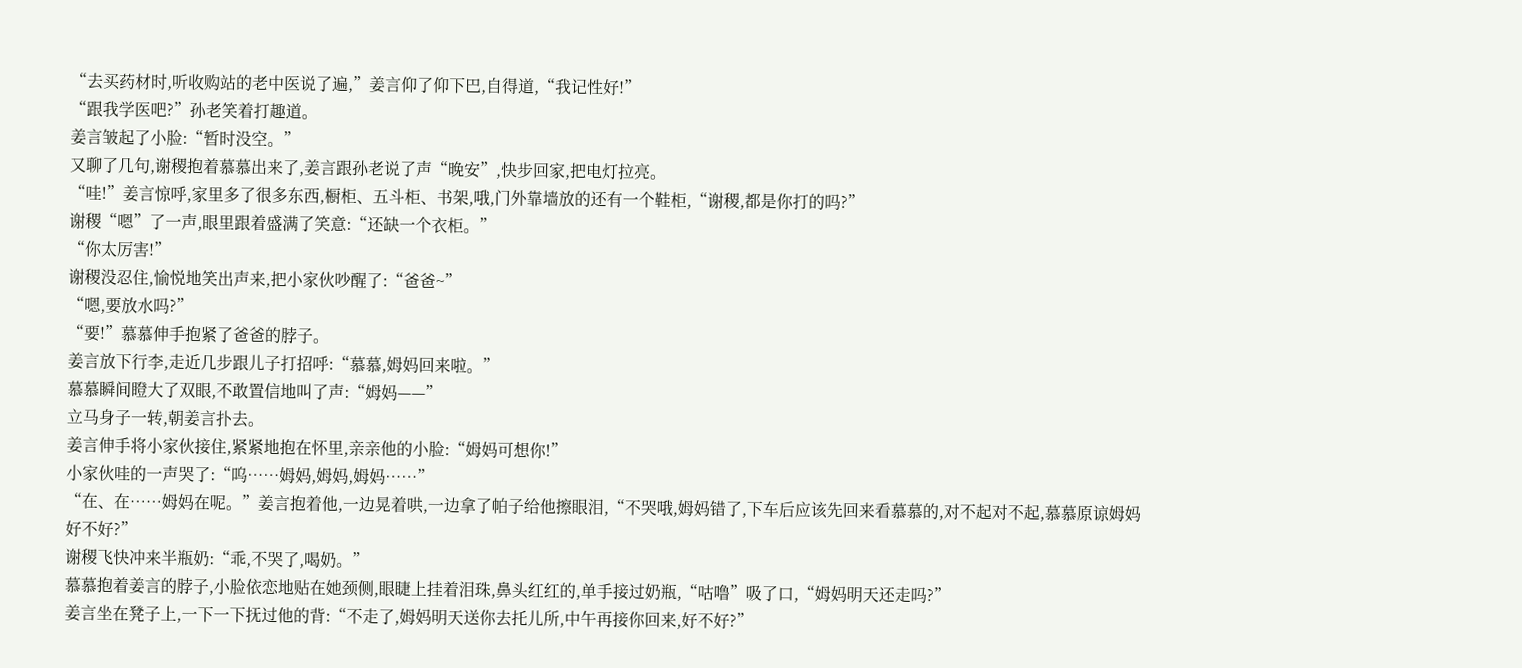“去买药材时,听收购站的老中医说了遍,”姜言仰了仰下巴,自得道,“我记性好!”
“跟我学医吧?”孙老笑着打趣道。
姜言皱起了小脸:“暂时没空。”
又聊了几句,谢稷抱着慕慕出来了,姜言跟孙老说了声“晚安”,快步回家,把电灯拉亮。
“哇!”姜言惊呼,家里多了很多东西,橱柜、五斗柜、书架,哦,门外靠墙放的还有一个鞋柜,“谢稷,都是你打的吗?”
谢稷“嗯”了一声,眼里跟着盛满了笑意:“还缺一个衣柜。”
“你太厉害!”
谢稷没忍住,愉悦地笑出声来,把小家伙吵醒了:“爸爸~”
“嗯,要放水吗?”
“要!”慕慕伸手抱紧了爸爸的脖子。
姜言放下行李,走近几步跟儿子打招呼:“慕慕,姆妈回来啦。”
慕慕瞬间瞪大了双眼,不敢置信地叫了声:“姆妈——”
立马身子一转,朝姜言扑去。
姜言伸手将小家伙接住,紧紧地抱在怀里,亲亲他的小脸:“姆妈可想你!”
小家伙哇的一声哭了:“呜……姆妈,姆妈,姆妈……”
“在、在……姆妈在呢。”姜言抱着他,一边晃着哄,一边拿了帕子给他擦眼泪,“不哭哦,姆妈错了,下车后应该先回来看慕慕的,对不起对不起,慕慕原谅姆妈好不好?”
谢稷飞快冲来半瓶奶:“乖,不哭了,喝奶。”
慕慕抱着姜言的脖子,小脸依恋地贴在她颈侧,眼睫上挂着泪珠,鼻头红红的,单手接过奶瓶,“咕噜”吸了口,“姆妈明天还走吗?”
姜言坐在凳子上,一下一下抚过他的背:“不走了,姆妈明天送你去托儿所,中午再接你回来,好不好?”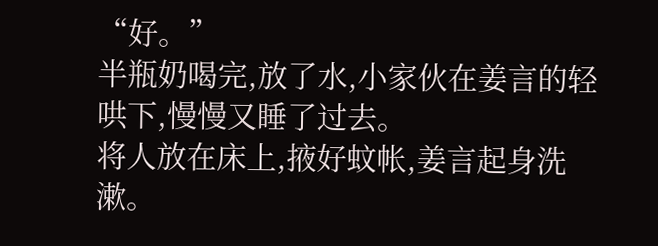“好。”
半瓶奶喝完,放了水,小家伙在姜言的轻哄下,慢慢又睡了过去。
将人放在床上,掖好蚊帐,姜言起身洗漱。